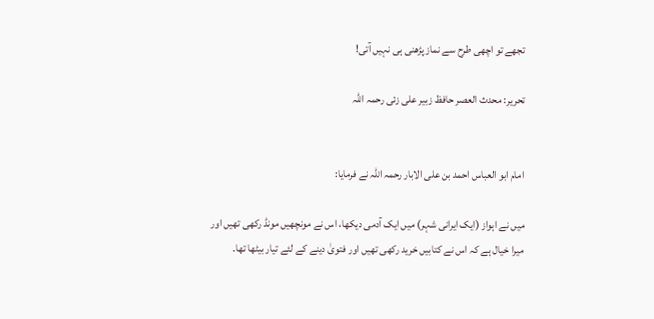تجھے تو اچھی طرح سے نماز پڑھنی ہی نہیں آتی!

تحریر: محدث العصر حافظ زبیر علی زئی رحمہ اللہ


امام ابو العباس احمد بن علی الابار رحمہ اللہ نے فرمایا:

میں نے اہواز (ایک ایرانی شہر) میں ایک آدمی دیکھا، اس نے مونچھیں مونڈ رکھی تھیں اور میرا خیال ہے کہ اس نے کتابیں خرید رکھی تھیں اور فتویٰ دینے کے لئے تیار بیٹھا تھا۔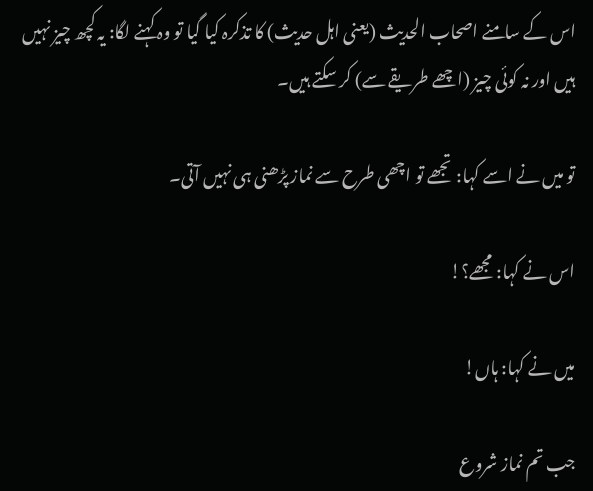اس کے سامنے اصحاب الحدیث (یعنی اہل حدیث) کا تذکرہ کیا گیا تو وہ کہنے لگا: یہ کچھ چیز نہیں ہیں اور نہ کوئی چیز (اچھے طریقے سے) کر سکتے ہیں۔

تو میں نے اسے کہا: تجھے تو اچھی طرح سے نماز پڑھنی ہی نہیں آتی۔

اس نے کہا: مجھے؟!

میں نے کہا: ہاں!

جب تم نماز شروع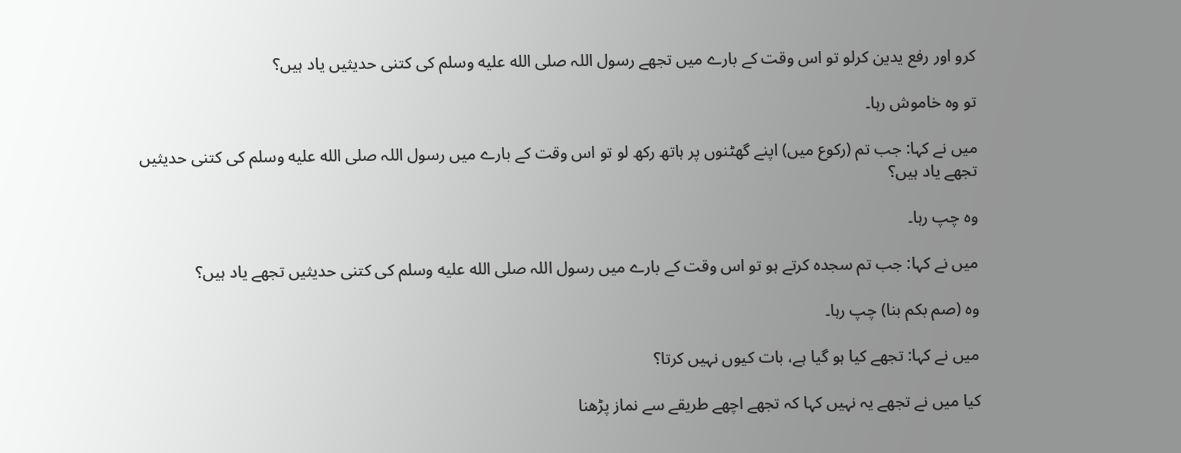کرو اور رفع یدین کرلو تو اس وقت کے بارے میں تجھے رسول اللہ صلى الله عليه وسلم کی کتنی حدیثیں یاد ہیں؟

تو وہ خاموش رہا۔

میں نے کہا: جب تم (رکوع میں) اپنے گھٹنوں پر ہاتھ رکھ لو تو اس وقت کے بارے میں رسول اللہ صلى الله عليه وسلم کی کتنی حدیثیں تجھے یاد ہیں؟

وہ چپ رہا۔

میں نے کہا: جب تم سجدہ کرتے ہو تو اس وقت کے بارے میں رسول اللہ صلى الله عليه وسلم کی کتنی حدیثیں تجھے یاد ہیں؟

وہ (صم بکم بنا) چپ رہا۔

میں نے کہا: تجھے کیا ہو گیا ہے، بات کیوں نہیں کرتا؟

کیا میں نے تجھے یہ نہیں کہا کہ تجھے اچھے طریقے سے نماز پڑھنا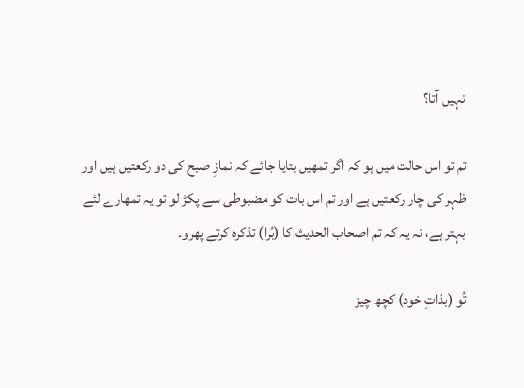نہیں آتا؟

تم تو اس حالت میں ہو کہ اگر تمھیں بتایا جائے کہ نمازِ صبح کی دو رکعتیں ہیں اور ظہر کی چار رکعتیں ہے اور تم اس بات کو مضبوطی سے پکڑ لو تو یہ تمھارے لئے بہتر ہے، نہ یہ کہ تم اصحاب الحدیث کا (بُرا) تذکرہ کرتے پھرو۔

تُو (بذاتِ خود) کچھ چیز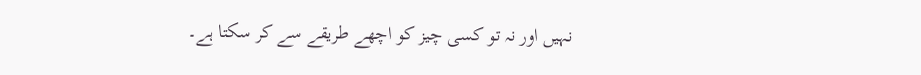نہیں اور نہ تو کسی چیز کو اچھے طریقے سے کر سکتا ہے۔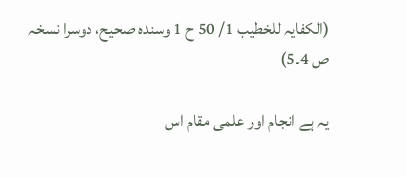(الکفایہ للخطیب 1/ 50 ح 1 وسندہ صحیح، دوسرا نسخہ ص 4۔5)

یہ ہے انجام اور علمی مقام اس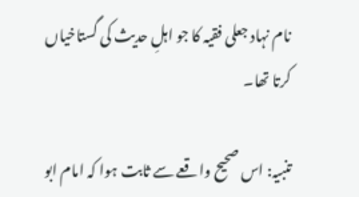نام نہاد جعلی فقیہ کا جو اہلِ حدیث کی گستاخیاں کرتا تھا۔

تنبیہ: اس صحیح واقعے سے ثابت ہوا کہ امام ابو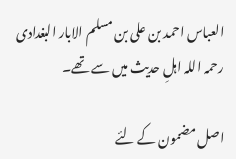العباس احمد بن علی بن مسلم الابار البغدادی رحمہ اللہ اہلِ حدیث میں سے تھے۔

اصل مضمون کے لئے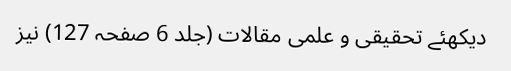دیکھئے تحقیقی و علمی مقالات (جلد 6 صفحہ 127) نیز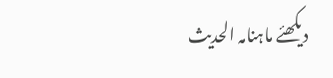دیکھئے ماہنامہ الحدیث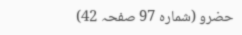حضرو (شمارہ 97 صفحہ 42)